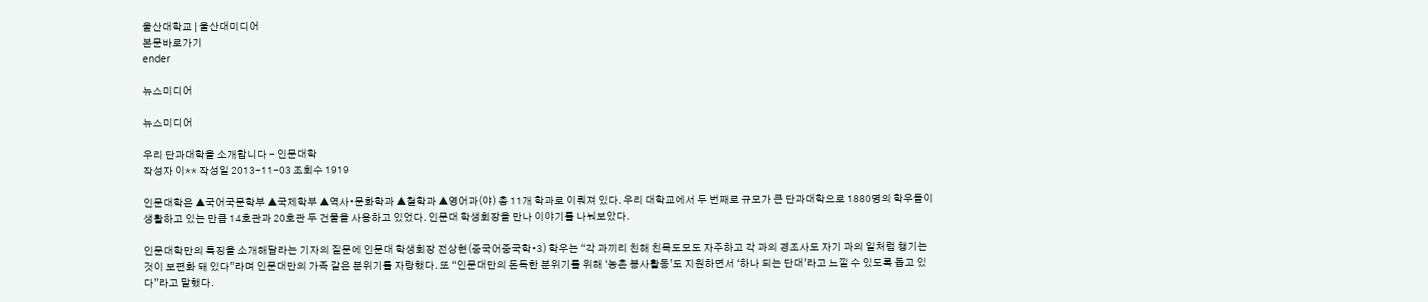울산대학교 | 울산대미디어
본문바로가기
ender

뉴스미디어

뉴스미디어

우리 단과대학을 소개합니다 - 인문대학
작성자 이** 작성일 2013-11-03 조회수 1919

인문대학은 ▲국어국문학부 ▲국제학부 ▲역사•문화학과 ▲철학과 ▲영어과(야) 총 11개 학과로 이뤄져 있다. 우리 대학교에서 두 번째로 규모가 큰 단과대학으로 1880명의 학우들이 생활하고 있는 만큼 14호관과 20호관 두 건물을 사용하고 있었다. 인문대 학생회장을 만나 이야기를 나눠보았다.

인문대학만의 특징을 소개해달라는 기자의 질문에 인문대 학생회장 전상현(중국어중국학•3) 학우는 “각 과끼리 친해 친목도모도 자주하고 각 과의 경조사도 자기 과의 일처럼 챙기는 것이 보편화 돼 있다”라며 인문대만의 가족 같은 분위기를 자랑했다. 또 “인문대만의 돈독한 분위기를 위해 ‘농촌 봉사활동’도 지원하면서 ‘하나 되는 단대’라고 느낄 수 있도록 돕고 있다”라고 말했다.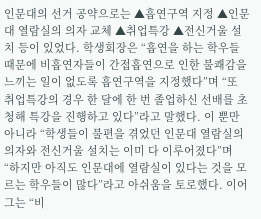인문대의 선거 공약으로는 ▲흡연구역 지정 ▲인문대 열람실의 의자 교체 ▲취업특강 ▲전신거울 설치 등이 있었다. 학생회장은 “흡연을 하는 학우들 때문에 비흡연자들이 간접흡연으로 인한 불쾌감을 느끼는 일이 없도록 흡연구역을 지정했다”며 “또 취업특강의 경우 한 달에 한 번 졸업하신 선배를 초청해 특강을 진행하고 있다”라고 말했다. 이 뿐만 아니라 “학생들이 불편을 겪었던 인문대 열람실의 의자와 전신거울 설치는 이미 다 이루어졌다”며 “하지만 아직도 인문대에 열람실이 있다는 것을 모르는 학우들이 많다”라고 아쉬움을 토로했다. 이어 그는 “비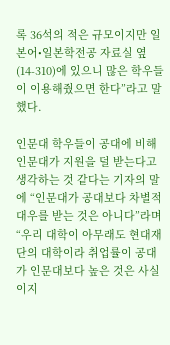록 36석의 적은 규모이지만 일본어•일본학전공 자료실 옆(14-310)에 있으니 많은 학우들이 이용해줬으면 한다”라고 말했다.

인문대 학우들이 공대에 비해 인문대가 지원을 덜 받는다고 생각하는 것 같다는 기자의 말에 “인문대가 공대보다 차별적 대우를 받는 것은 아니다”라며 “우리 대학이 아무래도 현대재단의 대학이라 취업률이 공대가 인문대보다 높은 것은 사실이지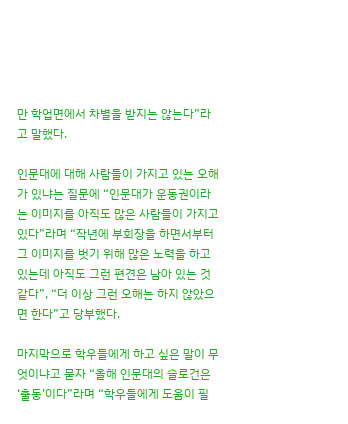만 학업면에서 차별을 받지는 않는다”라고 말했다.

인문대에 대해 사람들이 가지고 있는 오해가 있냐는 질문에 “인문대가 운동권이라는 이미지를 아직도 많은 사람들이 가지고 있다”라며 “작년에 부회장을 하면서부터 그 이미지를 벗기 위해 많은 노력을 하고 있는데 아직도 그런 편견은 남아 있는 것 같다”, “더 이상 그런 오해는 하지 않았으면 한다”고 당부했다.

마지막으로 학우들에게 하고 싶은 말이 무엇이냐고 묻자 “올해 인문대의 슬로건은 ‘출동’이다”라며 “학우들에게 도움이 필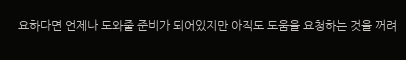요하다면 언제나 도와줄 준비가 되어있지만 아직도 도움을 요청하는 것을 꺼려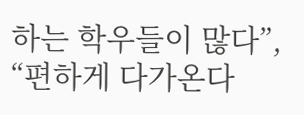하는 학우들이 많다”, “편하게 다가온다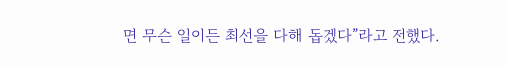면 무슨 일이든 최선을 다해 돕겠다”라고 전했다.